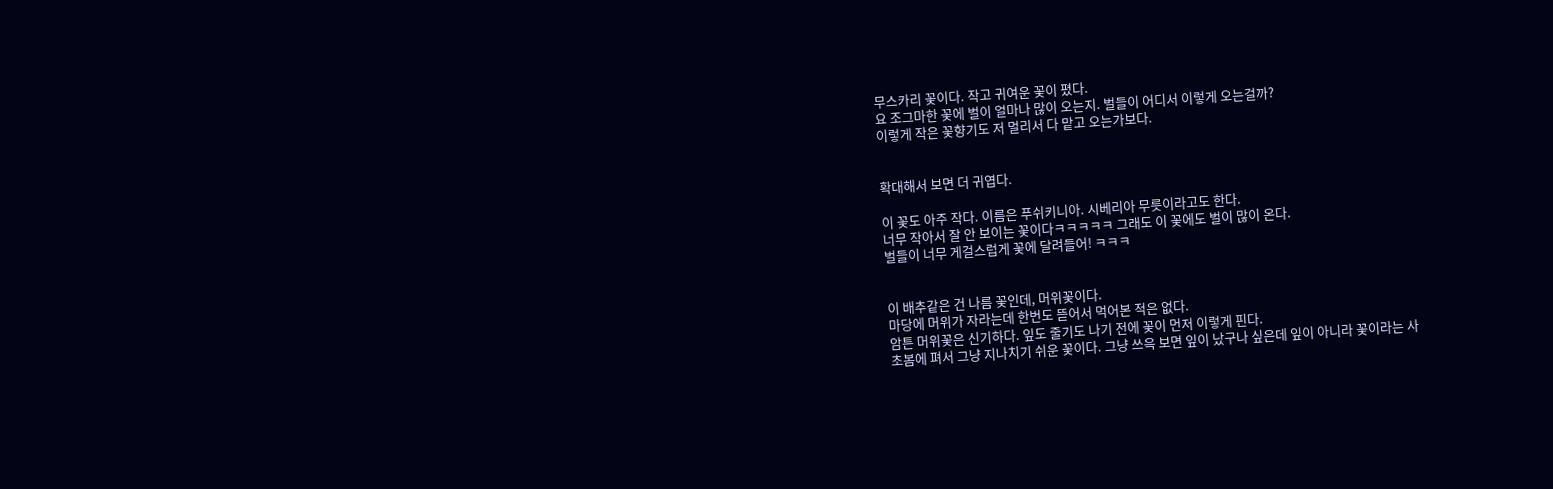무스카리 꽃이다. 작고 귀여운 꽃이 폈다.
요 조그마한 꽃에 벌이 얼마나 많이 오는지. 벌들이 어디서 이렇게 오는걸까?
이렇게 작은 꽃향기도 저 멀리서 다 맡고 오는가보다.


확대해서 보면 더 귀엽다.

이 꽃도 아주 작다. 이름은 푸쉬키니아. 시베리아 무릇이라고도 한다.
너무 작아서 잘 안 보이는 꽃이다ㅋㅋㅋㅋㅋ 그래도 이 꽃에도 벌이 많이 온다.
벌들이 너무 게걸스럽게 꽃에 달려들어! ㅋㅋㅋ


이 배추같은 건 나름 꽃인데, 머위꽃이다.
마당에 머위가 자라는데 한번도 뜯어서 먹어본 적은 없다.
암튼 머위꽃은 신기하다. 잎도 줄기도 나기 전에 꽃이 먼저 이렇게 핀다.
초봄에 펴서 그냥 지나치기 쉬운 꽃이다. 그냥 쓰윽 보면 잎이 났구나 싶은데 잎이 아니라 꽃이라는 사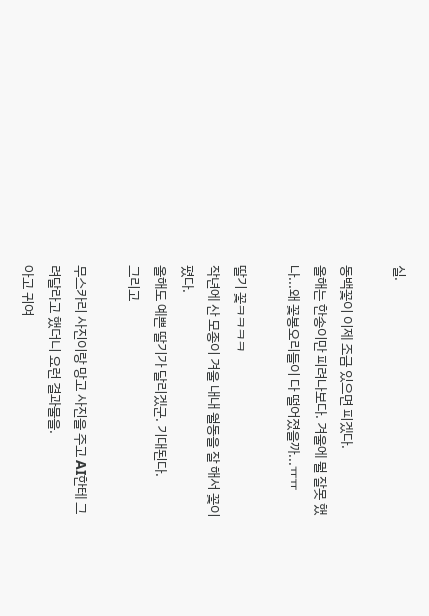실.

동백꽃이 이제 조금 있으면 피겠다.
올해는 한송이만 피려나보다. 겨울에 뭘 잘못 했나...왜 꽃봉오리들이 다 떨어졌을까...ㅠㅠ

딸기 꽃ㅋㅋㅋㅋ
작년에 산 모종이 겨울 내내 월동을 잘 해서 꽃이 폈다.
올해도 예쁜 딸기가 달리겠군. 기대된다.
그리고

무스카리 사진이랑 망고 사진을 주고 AI한테 그려달라고 했더니 요런 결과물을.
아고 귀여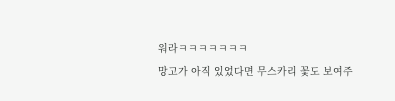워라ㅋㅋㅋㅋㅋㅋㅋ
망고가 아직 있었다면 무스카리 꽃도 보여주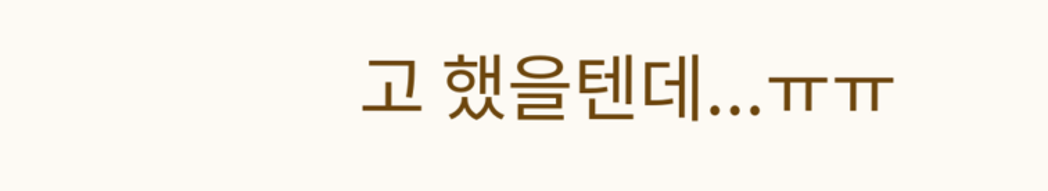고 했을텐데...ㅠㅠ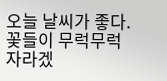오늘 날씨가 좋다.
꽃들이 무럭무럭 자라겠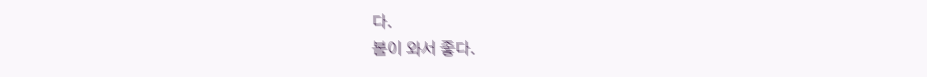다.
봄이 와서 좋다.